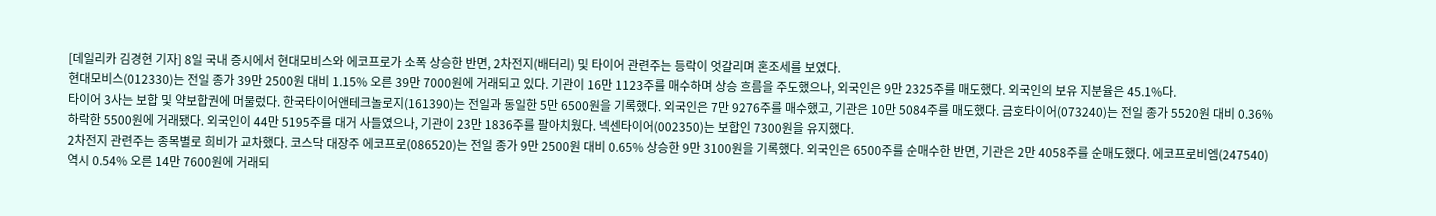[데일리카 김경현 기자] 8일 국내 증시에서 현대모비스와 에코프로가 소폭 상승한 반면, 2차전지(배터리) 및 타이어 관련주는 등락이 엇갈리며 혼조세를 보였다.
현대모비스(012330)는 전일 종가 39만 2500원 대비 1.15% 오른 39만 7000원에 거래되고 있다. 기관이 16만 1123주를 매수하며 상승 흐름을 주도했으나, 외국인은 9만 2325주를 매도했다. 외국인의 보유 지분율은 45.1%다.
타이어 3사는 보합 및 약보합권에 머물렀다. 한국타이어앤테크놀로지(161390)는 전일과 동일한 5만 6500원을 기록했다. 외국인은 7만 9276주를 매수했고, 기관은 10만 5084주를 매도했다. 금호타이어(073240)는 전일 종가 5520원 대비 0.36% 하락한 5500원에 거래됐다. 외국인이 44만 5195주를 대거 사들였으나, 기관이 23만 1836주를 팔아치웠다. 넥센타이어(002350)는 보합인 7300원을 유지했다.
2차전지 관련주는 종목별로 희비가 교차했다. 코스닥 대장주 에코프로(086520)는 전일 종가 9만 2500원 대비 0.65% 상승한 9만 3100원을 기록했다. 외국인은 6500주를 순매수한 반면, 기관은 2만 4058주를 순매도했다. 에코프로비엠(247540) 역시 0.54% 오른 14만 7600원에 거래되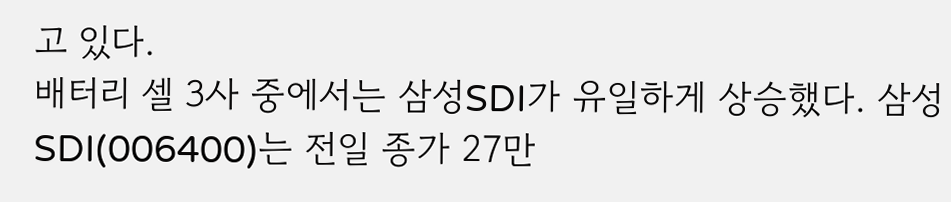고 있다.
배터리 셀 3사 중에서는 삼성SDI가 유일하게 상승했다. 삼성SDI(006400)는 전일 종가 27만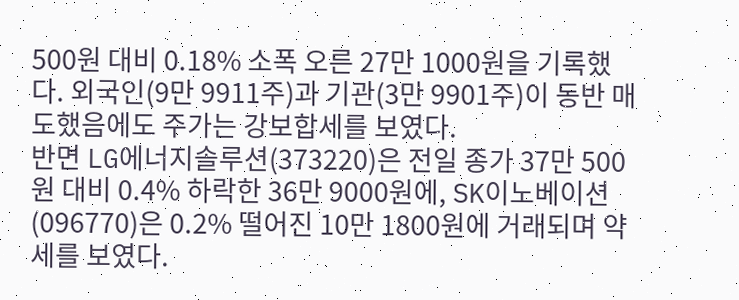500원 대비 0.18% 소폭 오른 27만 1000원을 기록했다. 외국인(9만 9911주)과 기관(3만 9901주)이 동반 매도했음에도 주가는 강보합세를 보였다.
반면 LG에너지솔루션(373220)은 전일 종가 37만 500원 대비 0.4% 하락한 36만 9000원에, SK이노베이션(096770)은 0.2% 떨어진 10만 1800원에 거래되며 약세를 보였다.